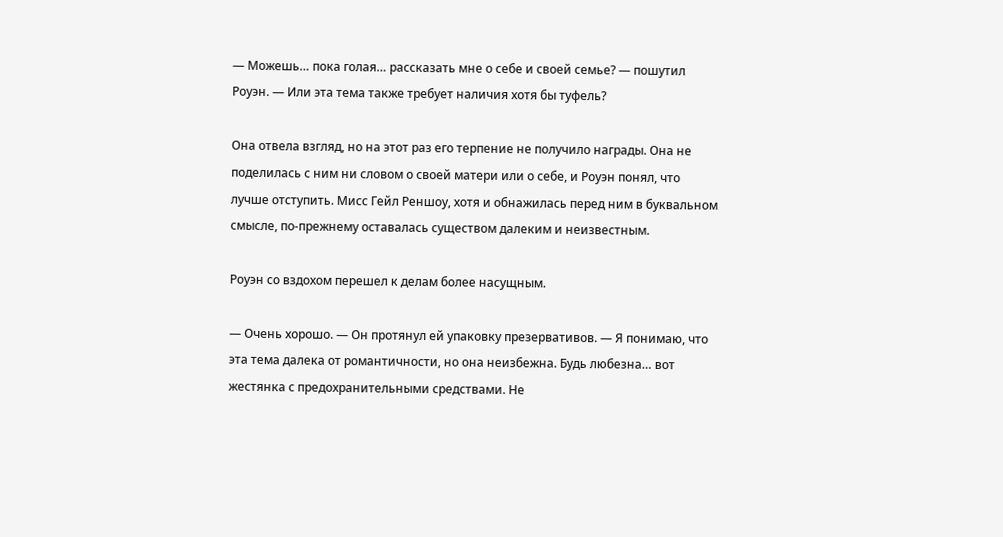— Можешь… пока голая… рассказать мне о себе и своей семье? — пошутил Роуэн. — Или эта тема также требует наличия хотя бы туфель?

Она отвела взгляд, но на этот раз его терпение не получило награды. Она не поделилась с ним ни словом о своей матери или о себе, и Роуэн понял, что лучше отступить. Мисс Гейл Реншоу, хотя и обнажилась перед ним в буквальном смысле, по-прежнему оставалась существом далеким и неизвестным.

Роуэн со вздохом перешел к делам более насущным.

— Очень хорошо. — Он протянул ей упаковку презервативов. — Я понимаю, что эта тема далека от романтичности, но она неизбежна. Будь любезна… вот жестянка с предохранительными средствами. Не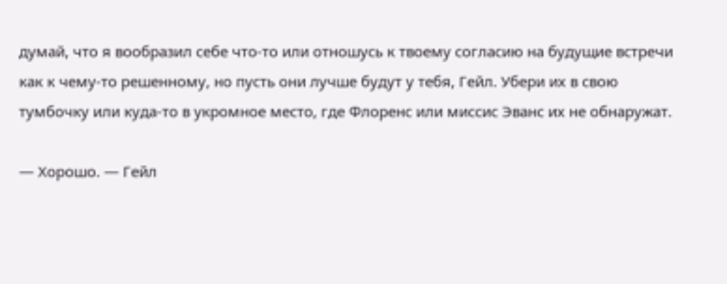думай, что я вообразил себе что-то или отношусь к твоему согласию на будущие встречи как к чему-то решенному, но пусть они лучше будут у тебя, Гейл. Убери их в свою тумбочку или куда-то в укромное место, где Флоренс или миссис Эванс их не обнаружат.

— Хорошо. — Гейл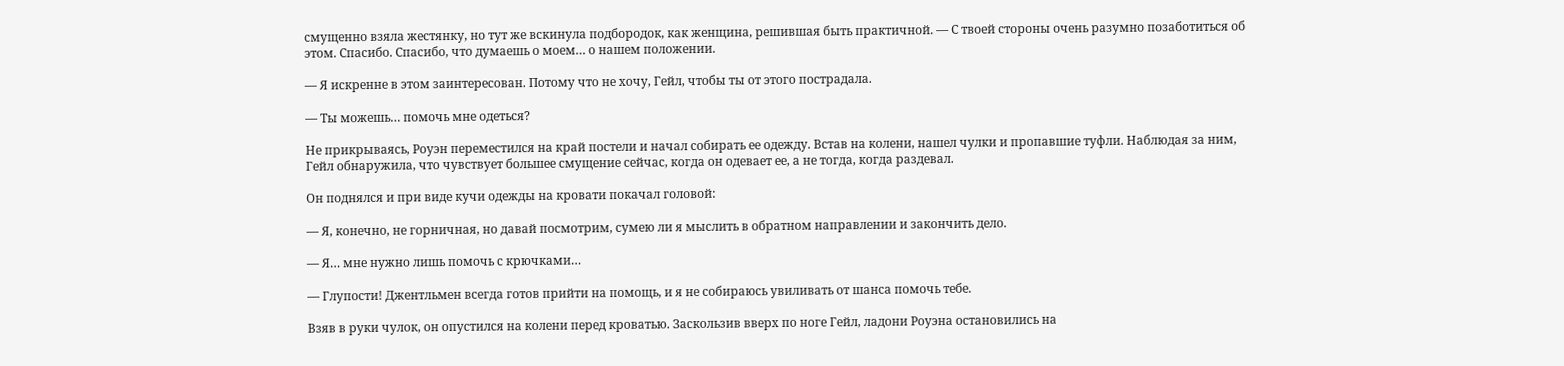смущенно взяла жестянку, но тут же вскинула подбородок, как женщина, решившая быть практичной. — С твоей стороны очень разумно позаботиться об этом. Спасибо. Спасибо, что думаешь о моем… о нашем положении.

— Я искренне в этом заинтересован. Потому что не хочу, Гейл, чтобы ты от этого пострадала.

— Ты можешь… помочь мне одеться?

Не прикрываясь, Роуэн переместился на край постели и начал собирать ее одежду. Встав на колени, нашел чулки и пропавшие туфли. Наблюдая за ним, Гейл обнаружила, что чувствует большее смущение сейчас, когда он одевает ее, а не тогда, когда раздевал.

Он поднялся и при виде кучи одежды на кровати покачал головой:

— Я, конечно, не горничная, но давай посмотрим, сумею ли я мыслить в обратном направлении и закончить дело.

— Я… мне нужно лишь помочь с крючками…

— Глупости! Джентльмен всегда готов прийти на помощь, и я не собираюсь увиливать от шанса помочь тебе.

Взяв в руки чулок, он опустился на колени перед кроватью. Заскользив вверх по ноге Гейл, ладони Роуэна остановились на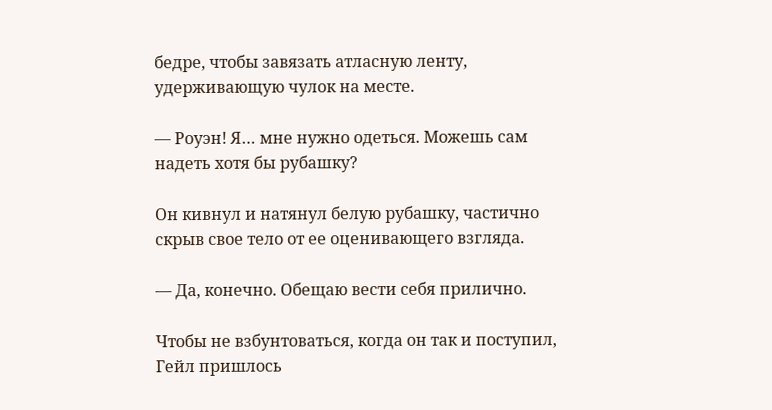бедре, чтобы завязать атласную ленту, удерживающую чулок на месте.

— Роуэн! Я… мне нужно одеться. Можешь сам надеть хотя бы рубашку?

Он кивнул и натянул белую рубашку, частично скрыв свое тело от ее оценивающего взгляда.

— Да, конечно. Обещаю вести себя прилично.

Чтобы не взбунтоваться, когда он так и поступил, Гейл пришлось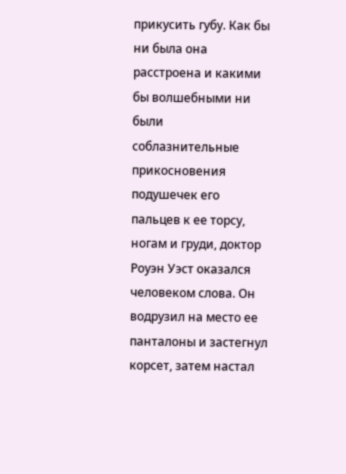прикусить губу. Как бы ни была она расстроена и какими бы волшебными ни были соблазнительные прикосновения подушечек его пальцев к ее торсу, ногам и груди, доктор Роуэн Уэст оказался человеком слова. Он водрузил на место ее панталоны и застегнул корсет, затем настал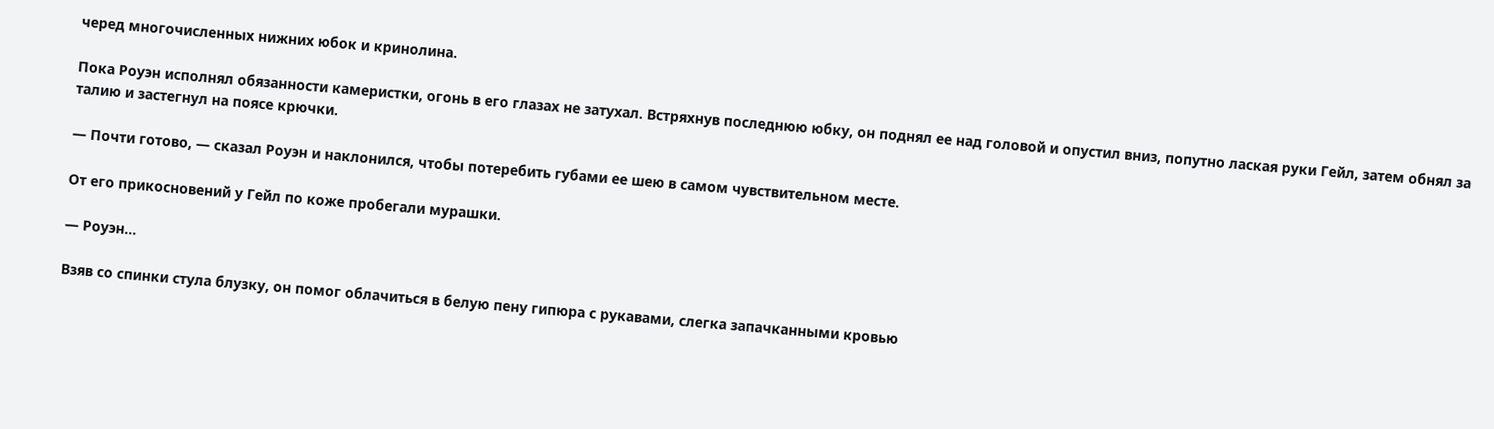черед многочисленных нижних юбок и кринолина.

Пока Роуэн исполнял обязанности камеристки, огонь в его глазах не затухал. Встряхнув последнюю юбку, он поднял ее над головой и опустил вниз, попутно лаская руки Гейл, затем обнял за талию и застегнул на поясе крючки.

— Почти готово, — сказал Роуэн и наклонился, чтобы потеребить губами ее шею в самом чувствительном месте.

От его прикосновений у Гейл по коже пробегали мурашки.

— Роуэн…

Взяв со спинки стула блузку, он помог облачиться в белую пену гипюра с рукавами, слегка запачканными кровью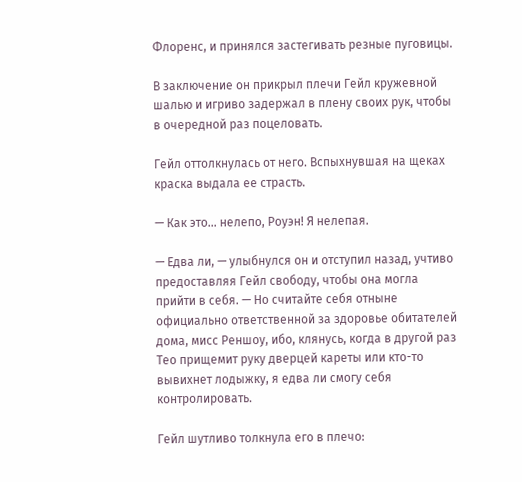Флоренс, и принялся застегивать резные пуговицы.

В заключение он прикрыл плечи Гейл кружевной шалью и игриво задержал в плену своих рук, чтобы в очередной раз поцеловать.

Гейл оттолкнулась от него. Вспыхнувшая на щеках краска выдала ее страсть.

— Как это… нелепо, Роуэн! Я нелепая.

— Едва ли, — улыбнулся он и отступил назад, учтиво предоставляя Гейл свободу, чтобы она могла прийти в себя. — Но считайте себя отныне официально ответственной за здоровье обитателей дома, мисс Реншоу, ибо, клянусь, когда в другой раз Тео прищемит руку дверцей кареты или кто-то вывихнет лодыжку, я едва ли смогу себя контролировать.

Гейл шутливо толкнула его в плечо: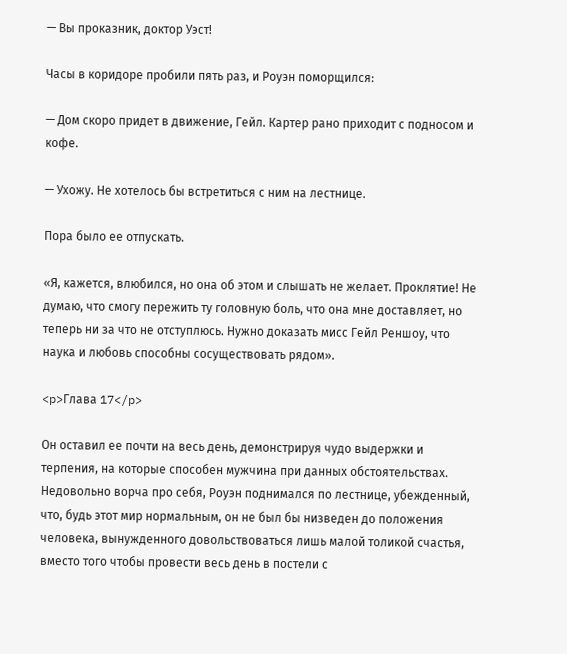— Вы проказник, доктор Уэст!

Часы в коридоре пробили пять раз, и Роуэн поморщился:

— Дом скоро придет в движение, Гейл. Картер рано приходит с подносом и кофе.

— Ухожу. Не хотелось бы встретиться с ним на лестнице.

Пора было ее отпускать.

«Я, кажется, влюбился, но она об этом и слышать не желает. Проклятие! Не думаю, что смогу пережить ту головную боль, что она мне доставляет, но теперь ни за что не отступлюсь. Нужно доказать мисс Гейл Реншоу, что наука и любовь способны сосуществовать рядом».

<p>Глава 17</p>

Он оставил ее почти на весь день, демонстрируя чудо выдержки и терпения, на которые способен мужчина при данных обстоятельствах. Недовольно ворча про себя, Роуэн поднимался по лестнице, убежденный, что, будь этот мир нормальным, он не был бы низведен до положения человека, вынужденного довольствоваться лишь малой толикой счастья, вместо того чтобы провести весь день в постели с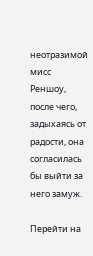неотразимой мисс Реншоу, после чего, задыхаясь от радости, она согласилась бы выйти за него замуж.

Перейти на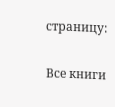страницу:

Все книги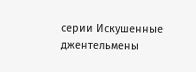серии Искушенные джентельмены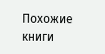Похожие книги